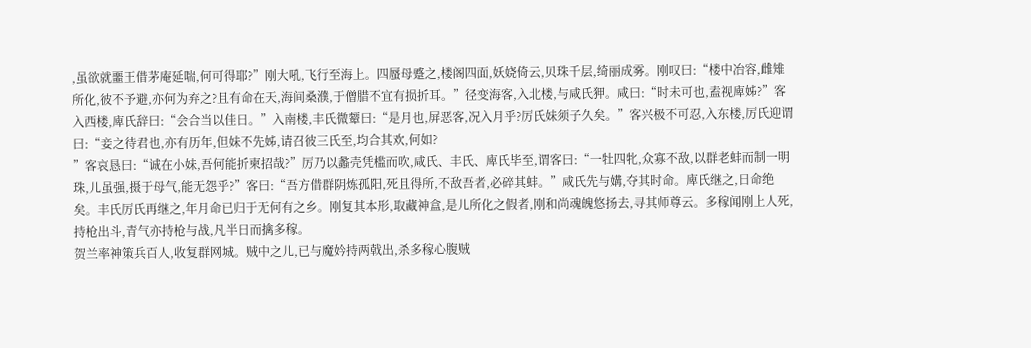,虽欲就噩王借茅庵延喘,何可得耶?”刚大吼,飞行至海上。四蜃母蹙之,楼阁四面,妖娆倚云,贝珠千层,绮丽成雾。刚叹曰:“楼中冶容,雌雉所化,彼不予避,亦何为弃之?且有命在天,海间桑濮,于僧腊不宜有损折耳。”径变海客,入北楼,与咸氏狎。咸曰:“时未可也,盍视庳姊?”客入西楼,庳氏辞曰:“会合当以佳日。”入南楼,丰氏微颦曰:“是月也,屏恶客,况入月乎?厉氏妹须子久矣。”客兴极不可忍,入东楼,厉氏迎谓曰:“妾之待君也,亦有历年,但妹不先姊,请召彼三氏至,均合其欢,何如?
”客哀恳曰:“诚在小妹,吾何能折柬招哉?”厉乃以蠡壳凭槛而吹,咸氏、丰氏、庳氏毕至,谓客曰:“一牡四牝,众寡不敌,以群老蚌而制一明珠,儿虽强,摄于母气,能无怨乎?”客曰:“吾方借群阴炼孤阳,死且得所,不敌吾者,必碎其蚌。”咸氏先与媾,夺其时命。庳氏继之,日命绝矣。丰氏厉氏再继之,年月命已归于无何有之乡。刚复其本形,取藏神盒,是儿所化之假者,刚和尚魂魄悠扬去,寻其师尊云。多稼闻刚上人死,持枪出斗,青气亦持枪与战,凡半日而擒多稼。
贺兰率神策兵百人,收复群网城。贼中之儿,已与魔妗持两戟出,杀多稼心腹贼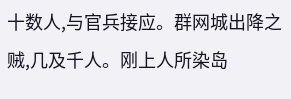十数人,与官兵接应。群网城出降之贼,几及千人。刚上人所染岛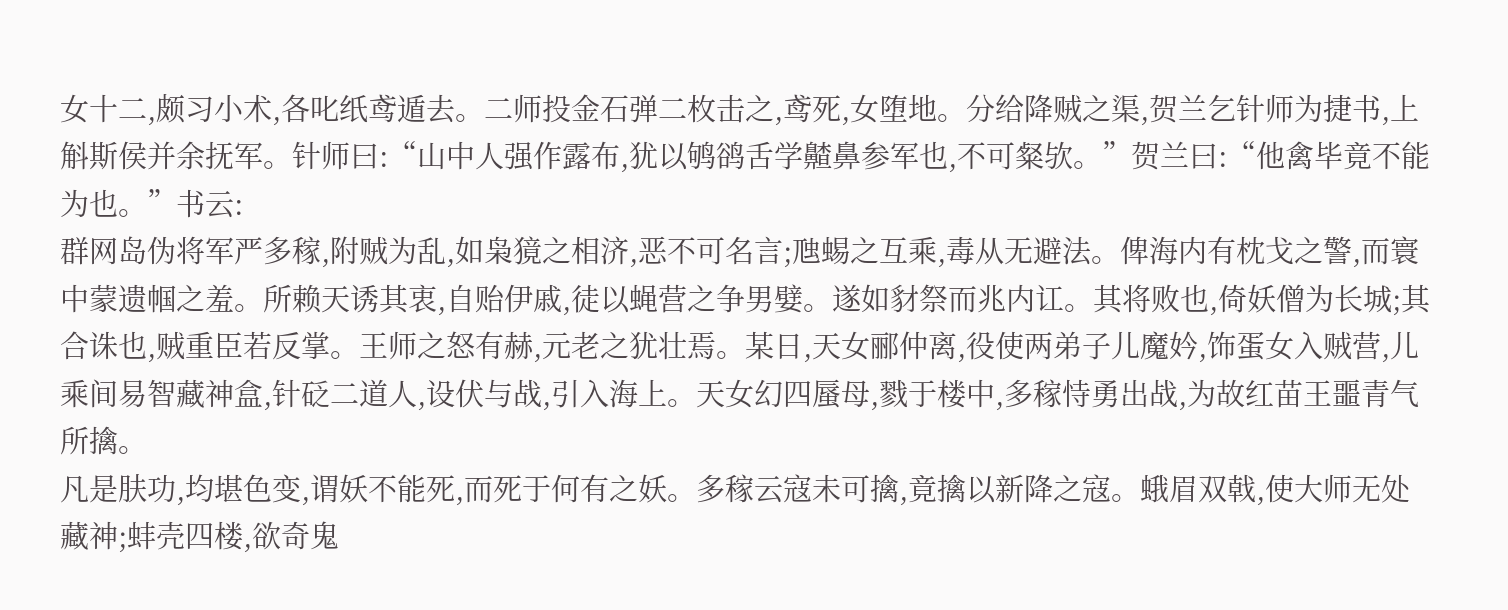女十二,颇习小术,各叱纸鸢遁去。二师投金石弹二枚击之,鸢死,女堕地。分给降贼之渠,贺兰乞针师为捷书,上斛斯侯并余抚军。针师曰:“山中人强作露布,犹以鸲鹆舌学齄鼻参军也,不可粲欤。”贺兰曰:“他禽毕竟不能为也。”书云:
群网岛伪将军严多稼,附贼为乱,如枭獍之相济,恶不可名言;虺蜴之互乘,毒从无避法。俾海内有枕戈之警,而寰中蒙遗帼之羞。所赖天诱其衷,自贻伊戚,徒以蝇营之争男嬖。遂如豺祭而兆内讧。其将败也,倚妖僧为长城;其合诛也,贼重臣若反掌。王师之怒有赫,元老之犹壮焉。某日,天女郦仲离,役使两弟子儿魔妗,饰蛋女入贼营,儿乘间易智藏神盒,针砭二道人,设伏与战,引入海上。天女幻四蜃母,戮于楼中,多稼恃勇出战,为故红苗王噩青气所擒。
凡是肤功,均堪色变,谓妖不能死,而死于何有之妖。多稼云寇未可擒,竟擒以新降之寇。蛾眉双戟,使大师无处藏神;蚌壳四楼,欲奇鬼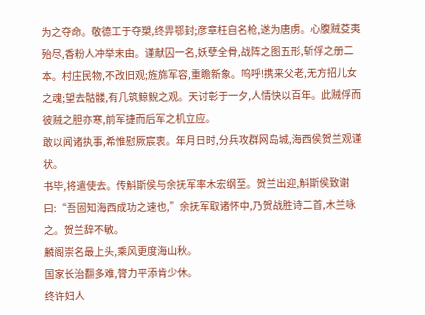为之夺命。敬德工于夺槊,终畀鄂封;彦章枉自名枪,遂为唐虏。心腹贼芟夷殆尽,香粉人冲举末由。谨献囚一名,妖孽全骨,战阵之图五形,斩俘之册二本。村庄民物,不改旧观;旌旆军容,重瞻新象。呜呼!携来父老,无方招儿女之魂;望去骷髅,有几筑鲸鲵之观。天讨彰于一夕,人情快以百年。此贼俘而彼贼之胆亦寒,前军捷而后军之机立应。
敢以闻诸执事,希惟慰厥宸衷。年月日时,分兵攻群网岛城,海西侯贺兰观谨状。
书毕,将遣使去。传斛斯侯与余抚军率木宏纲至。贺兰出迎,斛斯侯致谢曰:“吾固知海西成功之速也,”余抚军取诸怀中,乃贺战胜诗二首,木兰咏之。贺兰辞不敏。
麟阁崇名最上头,乘风更度海山秋。
国家长治翻多难,膂力平添肯少休。
终许妇人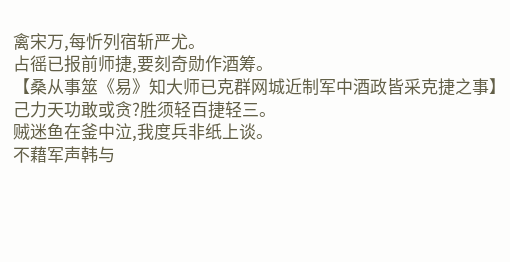禽宋万,每忻列宿斩严尤。
占徭已报前师捷,要刻奇勋作酒筹。
【桑从事筮《易》知大师已克群网城近制军中酒政皆采克捷之事】
己力天功敢或贪?胜须轻百捷轻三。
贼迷鱼在釜中泣,我度兵非纸上谈。
不藉军声韩与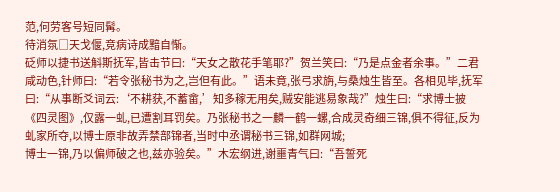范,何劳客号短同髯。
待消氛□天戈偃,竞病诗成黯自惭。
砭师以捷书送斛斯抚军,皆击节曰:“天女之散花手笔耶?”贺兰笑曰:“乃是点金者余事。”二君咸动色,针师曰:“若令张秘书为之,岂但有此。”语未竟,张弓求旃,与桑烛生皆至。各相见毕,抚军曰:“从事断爻词云:‘不耕获,不蓄畲,’知多稼无用矣,贼安能逃易象哉?”烛生曰:“求博士披《四灵图》,仅露一虬,已遭割耳罚矣。乃张秘书之一麟一鹤一螺,合成灵奇细三锦,俱不得征,反为虬家所夺,以博士原非故弄禁部锦者,当时中丞谓秘书三锦,如群网城;
博士一锦,乃以偏师破之也,兹亦验矣。”木宏纲进,谢噩青气曰:“吾誓死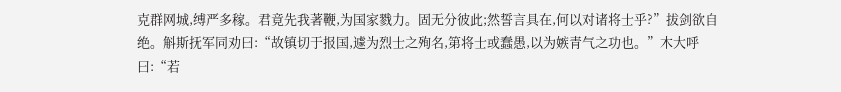克群网城,缚严多稼。君竟先我著鞭,为国家戮力。固无分彼此;然誓言具在,何以对诸将士乎?”拔剑欲自绝。斛斯抚军同劝曰:“故镇切于报国,遽为烈士之殉名,第将士或蠢愚,以为嫉青气之功也。”木大呼曰:“若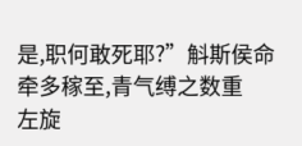是,职何敢死耶?”斛斯侯命牵多稼至,青气缚之数重
左旋